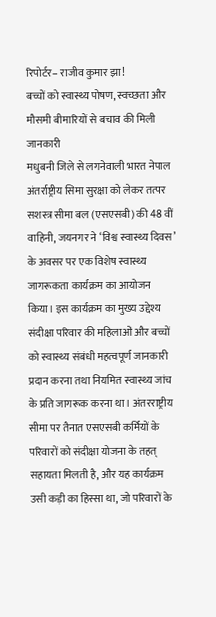रिपोर्टर– राजीव कुमार झा!
बच्चों को स्वास्थ्य पोषण, स्वच्छता और मौसमी बीमारियों से बचाव की मिली जानकारी
मधुबनी जिले से लगनेवाली भारत नेपाल अंतर्राष्ट्रीय सिमा सुरक्षा को लेकर तत्पर सशस्त्र सीमा बल (एसएसबी) की 48 वीं वाहिनी, जयनगर ने ‘विश्व स्वास्थ्य दिवस’ के अवसर पर एक विशेष स्वास्थ्य जागरूकता कार्यक्रम का आयोजन किया। इस कार्यक्रम का मुख्य उद्देश्य संदीक्षा परिवार की महिलाओं और बच्चों को स्वास्थ्य संबंधी महत्वपूर्ण जानकारी प्रदान करना तथा नियमित स्वास्थ्य जांच के प्रति जागरूक करना था। अंतरराष्ट्रीय सीमा पर तैनात एसएसबी कर्मियों के परिवारों को संदीक्षा योजना के तहत् सहायता मिलती है, और यह कार्यक्रम उसी कड़ी का हिस्सा था, जो परिवारों के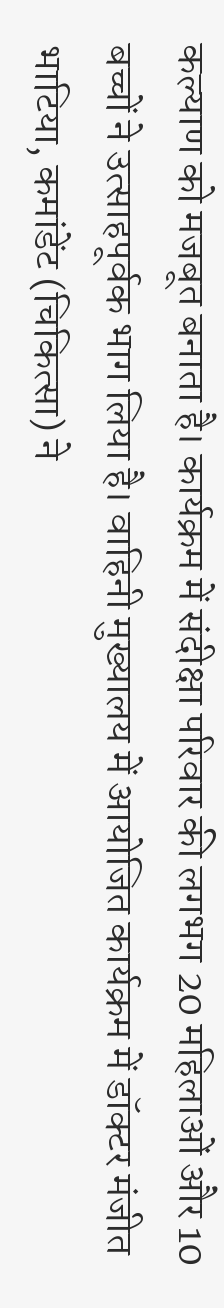कल्याण को मजबूत बनाता है। कार्यक्रम में संदीक्षा परिवार की लगभग 20 महिलाओं और 10 बच्चों ने उत्साहपूर्वक भाग लिया है। वाहिनी मुख्यालय में आयोजित कार्यक्रम में डॉक्टर मंजीत भाटिया, कमांडेंट (चिकित्सा) ने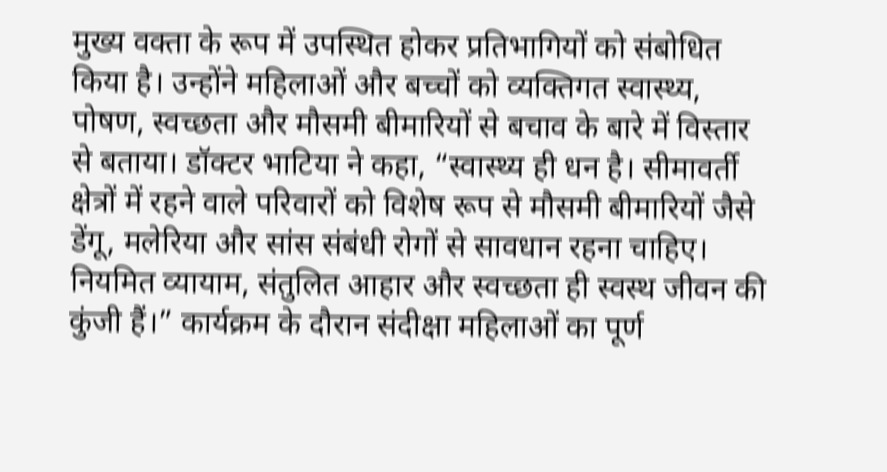मुख्य वक्ता के रूप में उपस्थित होकर प्रतिभागियों को संबोधित किया है। उन्होंने महिलाओं और बच्चों को व्यक्तिगत स्वास्थ्य, पोषण, स्वच्छता और मौसमी बीमारियों से बचाव के बारे में विस्तार से बताया। डॉक्टर भाटिया ने कहा, “स्वास्थ्य ही धन है। सीमावर्ती क्षेत्रों में रहने वाले परिवारों को विशेष रूप से मौसमी बीमारियों जैसे डेंगू, मलेरिया और सांस संबंधी रोगों से सावधान रहना चाहिए। नियमित व्यायाम, संतुलित आहार और स्वच्छता ही स्वस्थ जीवन की कुंजी हैं।” कार्यक्रम के दौरान संदीक्षा महिलाओं का पूर्ण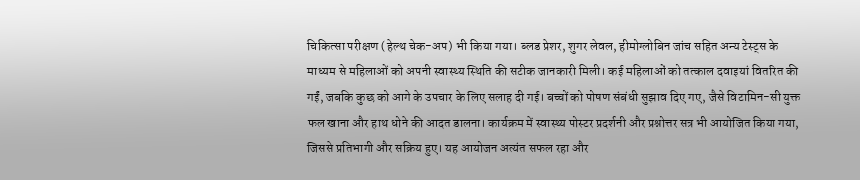चिकित्सा परीक्षण (हेल्थ चेक-अप) भी किया गया। ब्लड प्रेशर, शुगर लेवल, हीमोग्लोबिन जांच सहित अन्य टेस्ट्स के माध्यम से महिलाओं को अपनी स्वास्थ्य स्थिति की सटीक जानकारी मिली। कई महिलाओं को तत्काल दवाइयां वितरित की गईं, जबकि कुछ को आगे के उपचार के लिए सलाह दी गई। बच्चों को पोषण संबंधी सुझाव दिए गए, जैसे विटामिन-सी युक्त फल खाना और हाथ धोने की आदत डालना। कार्यक्रम में स्वास्थ्य पोस्टर प्रदर्शनी और प्रश्नोत्तर सत्र भी आयोजित किया गया, जिससे प्रतिभागी और सक्रिय हुए। यह आयोजन अत्यंत सफल रहा और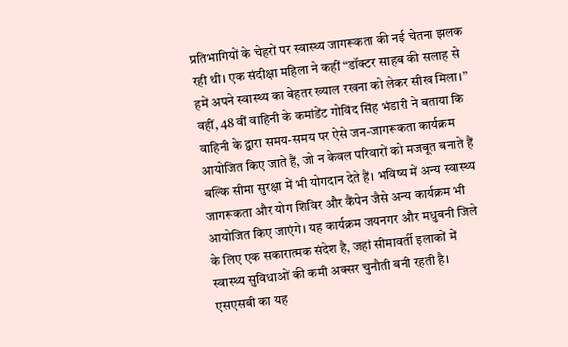प्रतिभागियों के चेहरों पर स्वास्थ्य जागरूकता की नई चेतना झलक रही थी। एक संदीक्षा महिला ने कहीं “डॉक्टर साहब की सलाह से हमें अपने स्वास्थ्य का बेहतर ख्याल रखना को लेकर सीख मिला।” वहीं, 48 वीं वाहिनी के कमांडेंट गोविंद सिंह भंडारी ने बताया कि वाहिनी के द्वारा समय-समय पर ऐसे जन-जागरूकता कार्यक्रम आयोजित किए जाते हैं, जो न केवल परिवारों को मजबूत बनाते हैं बल्कि सीमा सुरक्षा में भी योगदान देते हैं। भविष्य में अन्य स्वास्थ्य जागरूकता और योग शिविर और कैंपेन जैसे अन्य कार्यक्रम भी आयोजित किए जाएंगे। यह कार्यक्रम जयनगर और मधुबनी जिले के लिए एक सकारात्मक संदेश है, जहां सीमावर्ती इलाकों में स्वास्थ्य सुविधाओं की कमी अक्सर चुनौती बनी रहती है। एसएसबी का यह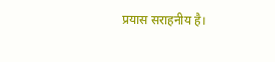प्रयास सराहनीय है।